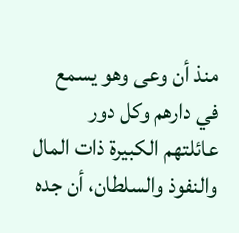منذ أن وعى وهو يسمع في دارهم وكل دور عائلتهم الكبيرة ذات المال والنفوذ والسلطان، أن جده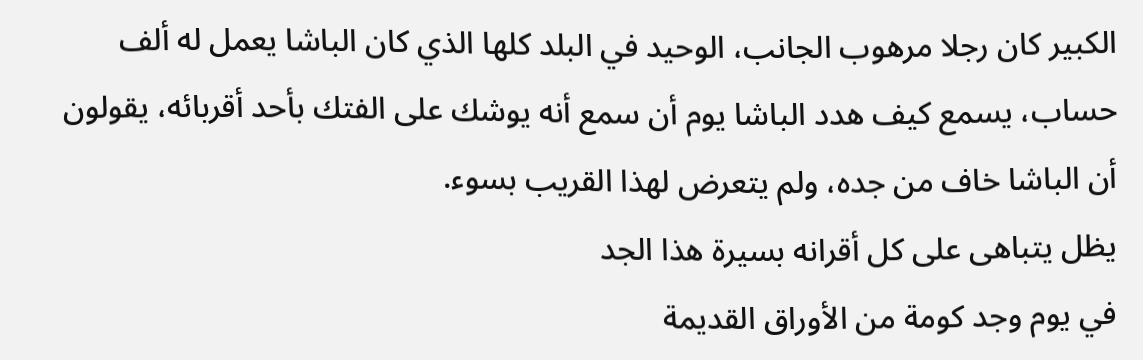الكبير كان رجلا مرهوب الجانب، الوحيد في البلد كلها الذي كان الباشا يعمل له ألف حساب، يسمع كيف هدد الباشا يوم أن سمع أنه يوشك على الفتك بأحد أقربائه، يقولون أن الباشا خاف من جده، ولم يتعرض لهذا القريب بسوء.
يظل يتباهى على كل أقرانه بسيرة هذا الجد
في يوم وجد كومة من الأوراق القديمة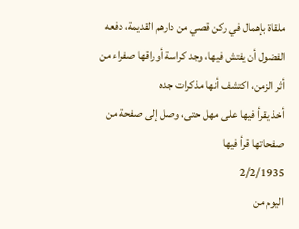ملقاة بإهمال في ركن قصي من دارهم القديمة، دفعه الفضول أن يفتش فيها، وجد كراسة أوراقها صفراء من أثر الزمن، اكتشف أنها مذكرات جده
أخذ يقرأ فيها على مهل حتى، وصل إلى صفحة من صفحاتها قرأ فيها
2/2/1935
اليوم من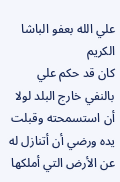علي الله بعفو الباشا الكريم
كان قد حكم علي بالنفي خارج البلد لولا أن استسمحته وقبلت يده ورضي أن أتنازل له عن الأرض التي أملكها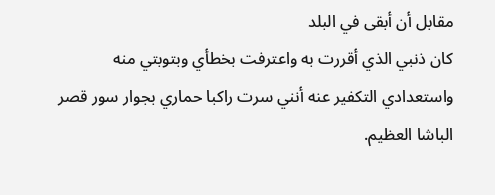مقابل أن أبقى في البلد
كان ذنبي الذي أقررت به واعترفت بخطأي وبتوبتي منه واستعدادي التكفير عنه أنني سرت راكبا حماري بجوار سور قصر الباشا العظيم.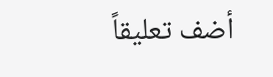أضف تعليقاً